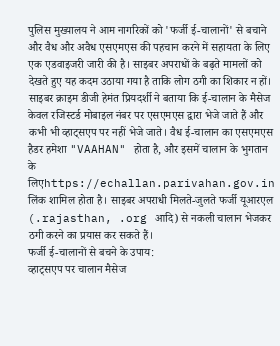पुलिस मुख्यालय ने आम नागरिकों को 'फर्जी ई-चालानों' से बचाने और वैध और अवैध एसएमएस की पहचान करने में सहायता के लिए एक एडवाइजरी जारी की है। साइबर अपराधों के बढ़ते मामलों को देखते हुए यह कदम उठाया गया है ताकि लोग ठगी का शिकार न हों।
साइबर क्राइम डीजी हेमंत प्रियदर्शी ने बताया कि ई-चालान के मैसेज केवल रजिस्टर्ड मोबाइल नंबर पर एसएमएस द्वारा भेजे जाते हैं और कभी भी व्हाट्सएप पर नहीं भेजे जाते। वैध ई-चालान का एसएमएस हैडर हमेशा "VAAHAN" होता है, और इसमें चालान के भुगतान के लिएhttps://echallan.parivahan.gov.in लिंक शामिल होता है। साइबर अपराधी मिलते-जुलते फर्जी यूआरएल (.rajasthan, .org आदि) से नकली चालान भेजकर ठगी करने का प्रयास कर सकते हैं।
फर्जी ई-चालानों से बचने के उपाय:
व्हाट्सएप पर चालान मैसेज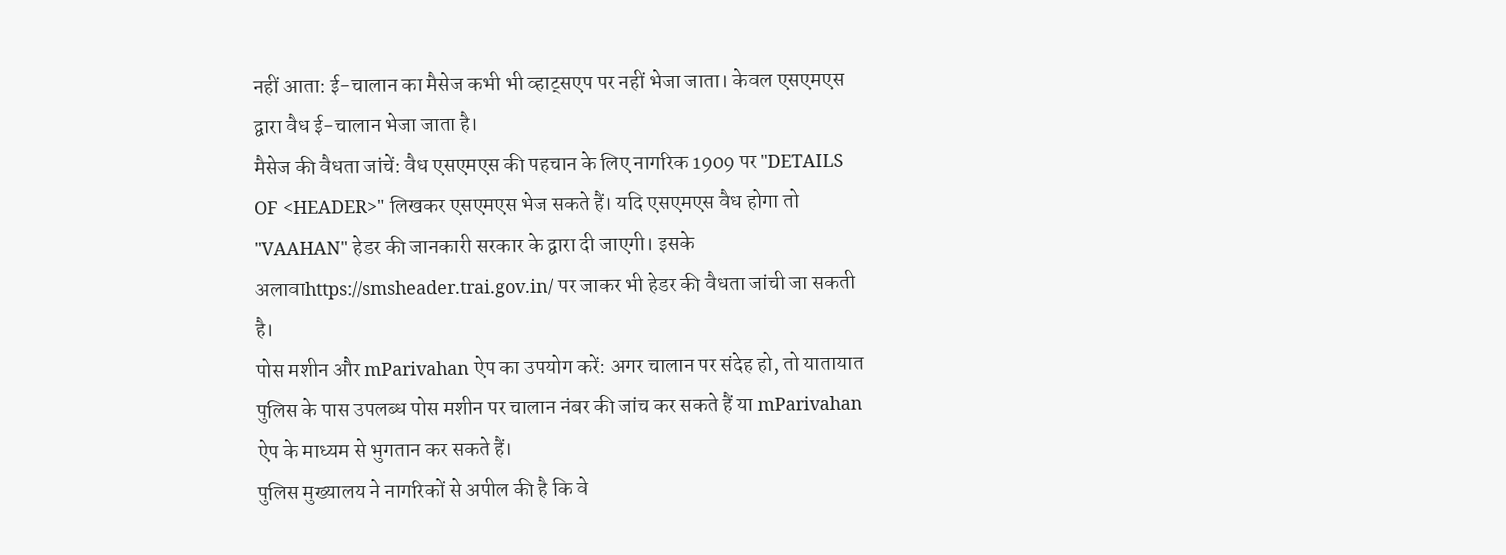नहीं आता: ई-चालान का मैसेज कभी भी व्हाट्सएप पर नहीं भेजा जाता। केवल एसएमएस द्वारा वैध ई-चालान भेजा जाता है।
मैसेज की वैधता जांचें: वैध एसएमएस की पहचान के लिए नागरिक 1909 पर "DETAILS OF <HEADER>" लिखकर एसएमएस भेज सकते हैं। यदि एसएमएस वैध होगा तो "VAAHAN" हेडर की जानकारी सरकार के द्वारा दी जाएगी। इसके अलावाhttps://smsheader.trai.gov.in/ पर जाकर भी हेडर की वैधता जांची जा सकती है।
पोस मशीन और mParivahan ऐप का उपयोग करें: अगर चालान पर संदेह हो, तो यातायात पुलिस के पास उपलब्ध पोस मशीन पर चालान नंबर की जांच कर सकते हैं या mParivahan ऐप के माध्यम से भुगतान कर सकते हैं।
पुलिस मुख्यालय ने नागरिकों से अपील की है कि वे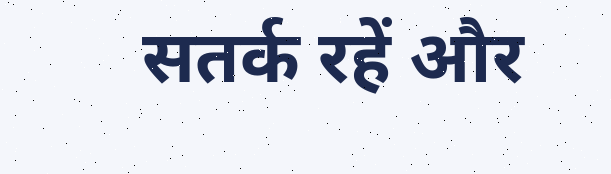सतर्क रहें और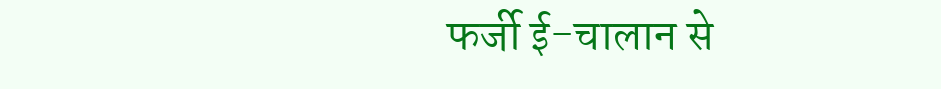फर्जी ई-चालान से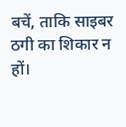बचें, ताकि साइबर ठगी का शिकार न हों।